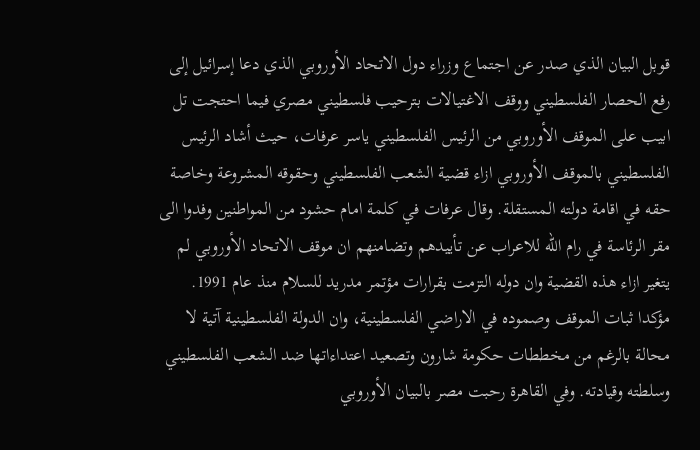قوبل البيان الذي صدر عن اجتماع وزراء دول الاتحاد الأوروبي الذي دعا إسرائيل إلى رفع الحصار الفلسطيني ووقف الاغتيالات بترحيب فلسطيني مصري فيما احتجت تل ابيب على الموقف الأوروبي من الرئيس الفلسطيني ياسر عرفات، حيث أشاد الرئيس الفلسطيني بالموقف الأوروبي ازاء قضية الشعب الفلسطيني وحقوقه المشروعة وخاصة حقه في اقامة دولته المستقلة. وقال عرفات في كلمة امام حشود من المواطنين وفدوا الى مقر الرئاسة في رام الله للاعراب عن تأييدهم وتضامنهم ان موقف الاتحاد الأوروبي لم يتغير ازاء هذه القضية وان دوله التزمت بقرارات مؤتمر مدريد للسلام منذ عام 1991. مؤكدا ثبات الموقف وصموده في الاراضي الفلسطينية، وان الدولة الفلسطينية آتية لا محالة بالرغم من مخططات حكومة شارون وتصعيد اعتداءاتها ضد الشعب الفلسطيني وسلطته وقيادته. وفي القاهرة رحبت مصر بالبيان الأوروبي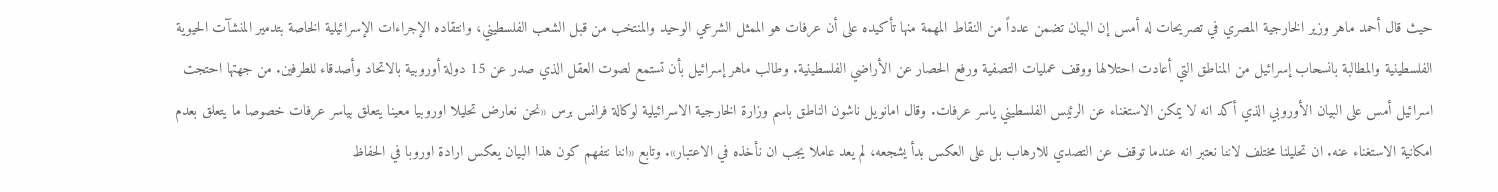حيث قال أحمد ماهر وزير الخارجية المصري في تصريحات له أمس إن البيان تضمن عدداً من النقاط المهمة منها تأكيده على أن عرفات هو الممثل الشرعي الوحيد والمنتخب من قبل الشعب الفلسطيني، وانتقاده الإجراءات الإسرائيلية الخاصة بتدمير المنشآت الحيوية الفلسطينية والمطالبة بانسحاب إسرائيل من المناطق التي أعادت احتلالها ووقف عمليات التصفية ورفع الحصار عن الأراضي الفلسطينية. وطالب ماهر إسرائيل بأن تستمع لصوت العقل الذي صدر عن 15 دولة أوروبية بالاتحاد وأصدقاء للطرفين. من جهتها احتجت اسرائيل أمس على البيان الأوروبي الذي أكد انه لا يمكن الاستغناء عن الرئيس الفلسطيني ياسر عرفات. وقال امانويل ناشون الناطق باسم وزارة الخارجية الاسرائيلية لوكالة فرانس برس «نحن نعارض تحليلا اوروبيا معينا يتعلق بياسر عرفات خصوصا ما يتعلق بعدم امكانية الاستغناء عنه. ان تحليلنا مختلف لاننا نعتبر انه عندما توقف عن التصدي للارهاب بل على العكس بدأ يشجعه، لم يعد عاملا يجب ان نأخذه في الاعتبار». وتابع «اننا نتفهم كون هذا البيان يعكس ارادة اوروبا في الحفاظ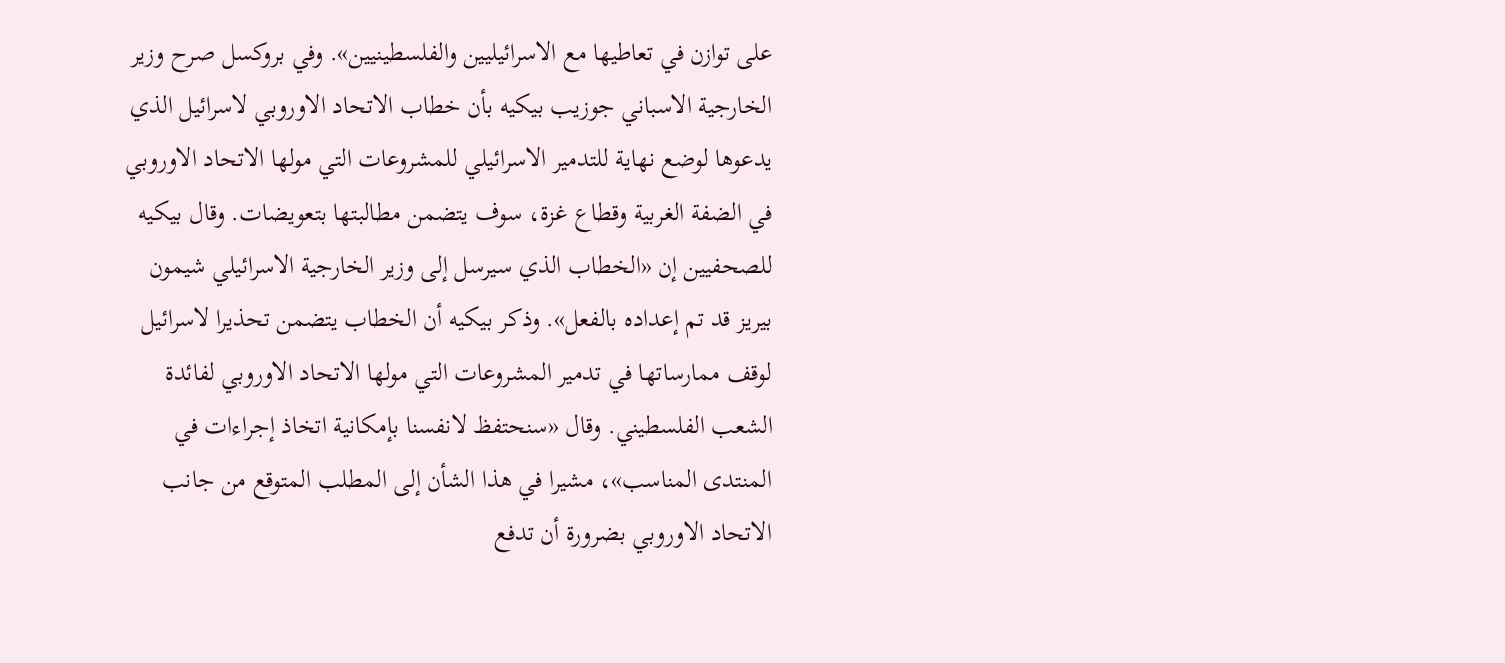على توازن في تعاطيها مع الاسرائيليين والفلسطينيين». وفي بروكسل صرح وزير الخارجية الاسباني جوزيب بيكيه بأن خطاب الاتحاد الاوروبي لاسرائيل الذي يدعوها لوضع نهاية للتدمير الاسرائيلي للمشروعات التي مولها الاتحاد الاوروبي في الضفة الغربية وقطاع غزة، سوف يتضمن مطالبتها بتعويضات. وقال بيكيه للصحفيين إن «الخطاب الذي سيرسل إلى وزير الخارجية الاسرائيلي شيمون بيريز قد تم إعداده بالفعل». وذكر بيكيه أن الخطاب يتضمن تحذيرا لاسرائيل لوقف ممارساتها في تدمير المشروعات التي مولها الاتحاد الاوروبي لفائدة الشعب الفلسطيني. وقال «سنحتفظ لانفسنا بإمكانية اتخاذ إجراءات في المنتدى المناسب»، مشيرا في هذا الشأن إلى المطلب المتوقع من جانب الاتحاد الاوروبي بضرورة أن تدفع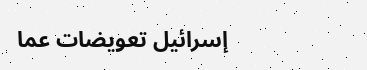إسرائيل تعويضات عما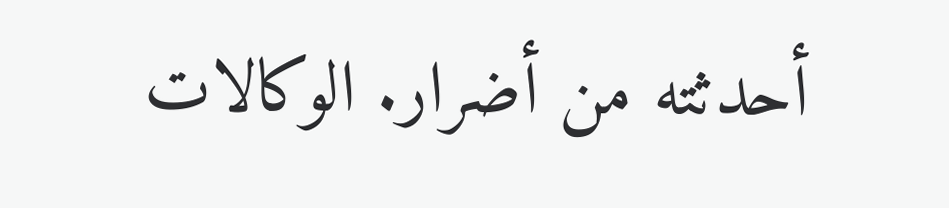أحدثته من أضرار. الوكالات